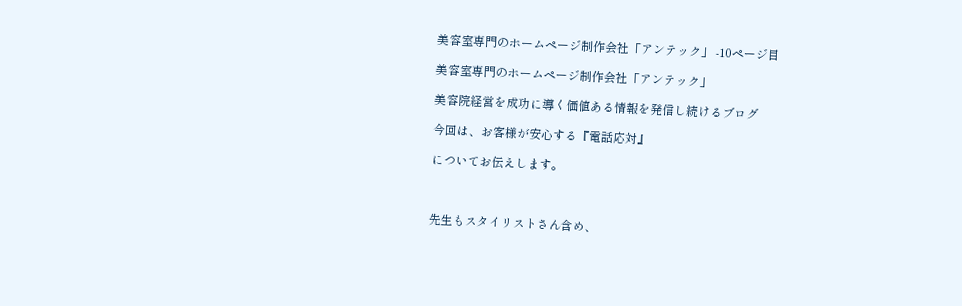美容室専門のホームページ制作会社「アンテック」 -10ページ目

美容室専門のホームページ制作会社「アンテック」

美容院経営を成功に導く価値ある情報を発信し続けるブログ

今回は、お客様が安心する『電話応対』

についてお伝えします。



先生もスタイリストさん含め、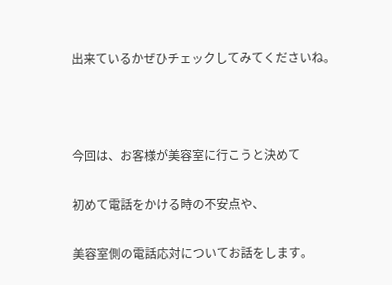出来ているかぜひチェックしてみてくださいね。



今回は、お客様が美容室に行こうと決めて

初めて電話をかける時の不安点や、

美容室側の電話応対についてお話をします。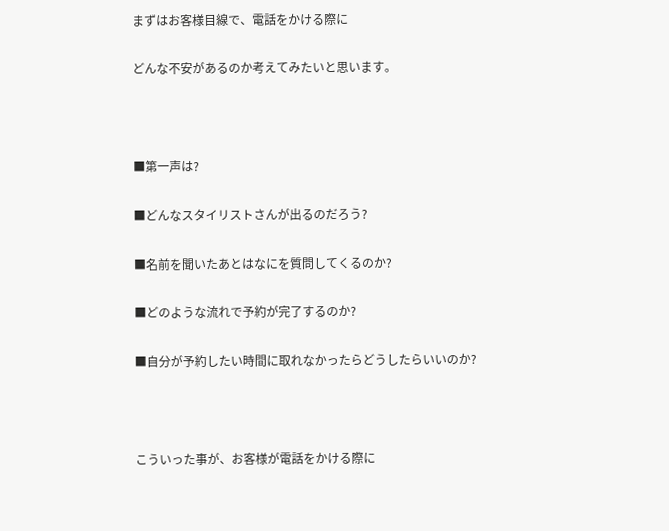まずはお客様目線で、電話をかける際に

どんな不安があるのか考えてみたいと思います。



■第一声は?

■どんなスタイリストさんが出るのだろう?

■名前を聞いたあとはなにを質問してくるのか?

■どのような流れで予約が完了するのか?

■自分が予約したい時間に取れなかったらどうしたらいいのか?



こういった事が、お客様が電話をかける際に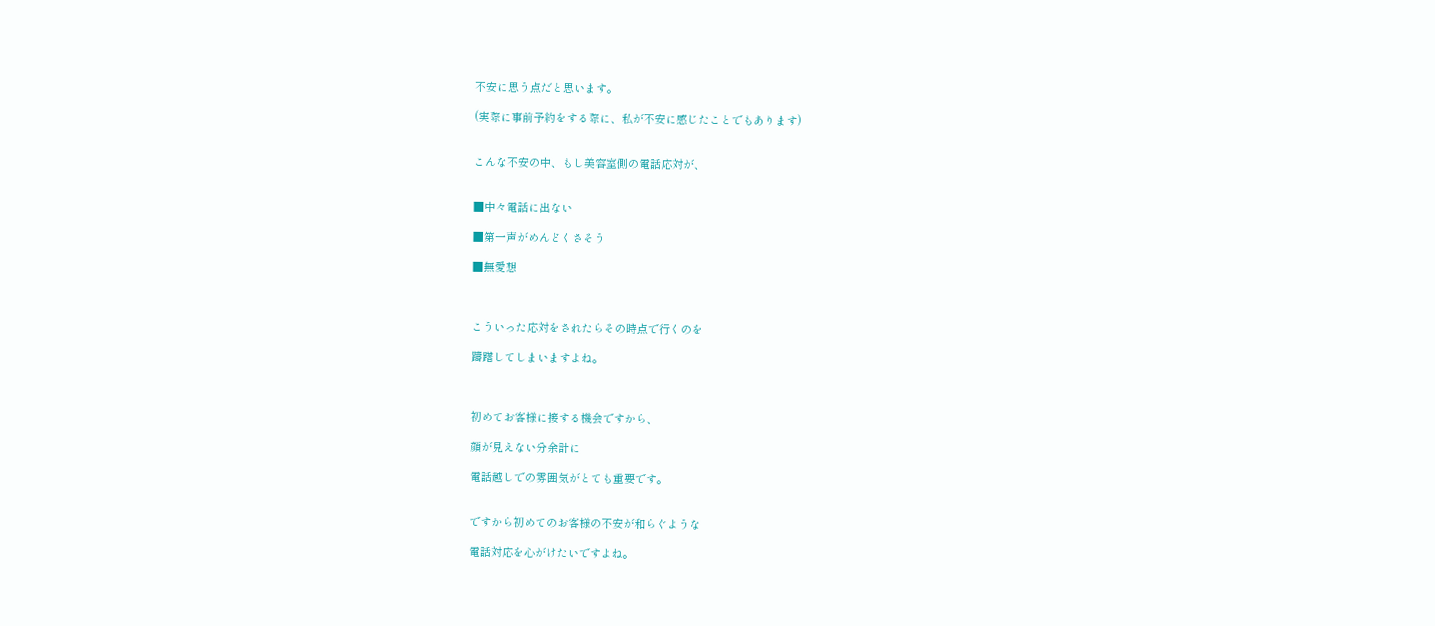不安に思う点だと思います。

(実際に事前予約をする際に、私が不安に感じたことでもあります)


こんな不安の中、もし美容室側の電話応対が、


■中々電話に出ない

■第一声がめんどくさそう

■無愛想



こういった応対をされたらその時点で行くのを

躊躇してしまいますよね。



初めてお客様に接する機会ですから、

顔が見えない分余計に

電話越しでの雰囲気がとても重要です。


ですから初めてのお客様の不安が和らぐような

電話対応を心がけたいですよね。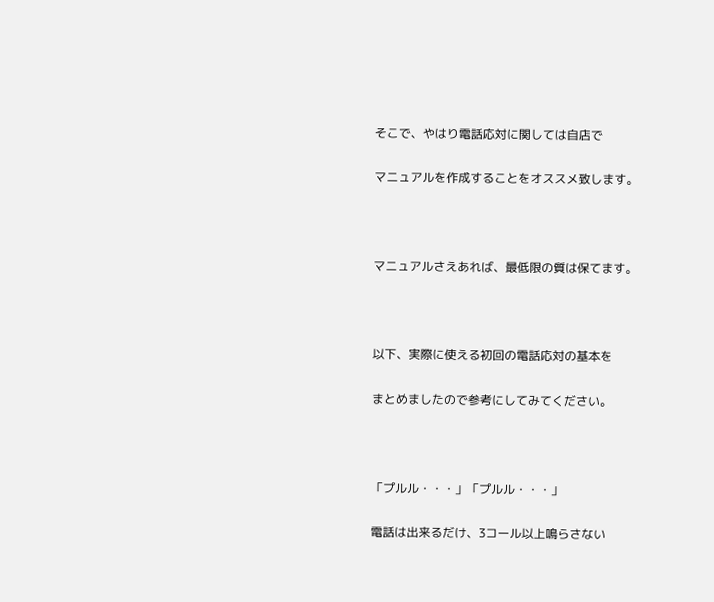そこで、やはり電話応対に関しては自店で

マニュアルを作成することをオススメ致します。



マニュアルさえあれば、最低限の質は保てます。



以下、実際に使える初回の電話応対の基本を

まとめましたので参考にしてみてください。



「プルル・・・」「プルル・・・」

電話は出来るだけ、3コール以上鳴らさない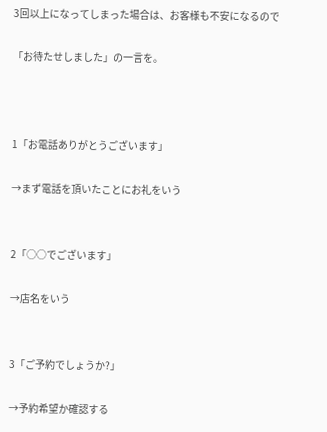3回以上になってしまった場合は、お客様も不安になるので

「お待たせしました」の一言を。



1「お電話ありがとうございます」

→まず電話を頂いたことにお礼をいう


2「○○でございます」

→店名をいう


3「ご予約でしょうか?」

→予約希望か確認する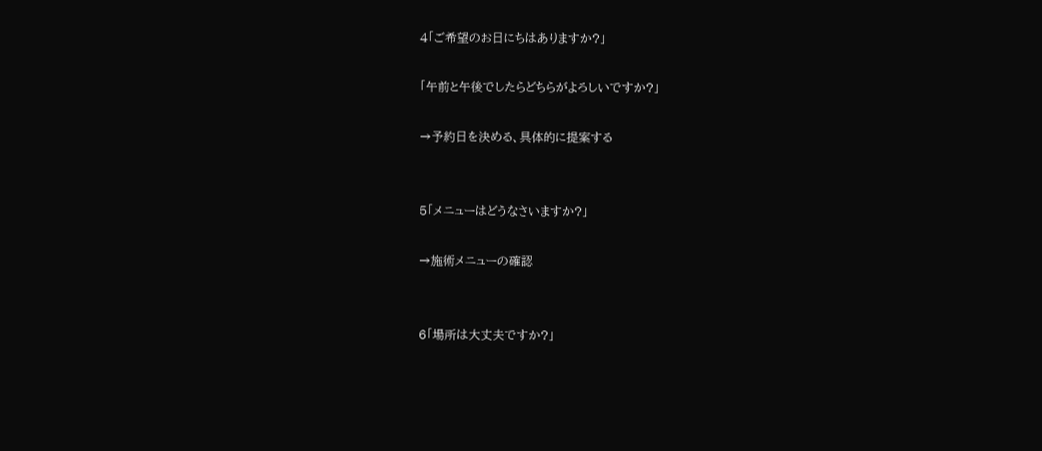4「ご希望のお日にちはありますか?」

「午前と午後でしたらどちらがよろしいですか?」

→予約日を決める、具体的に提案する


5「メニューはどうなさいますか?」

→施術メニューの確認


6「場所は大丈夫ですか?」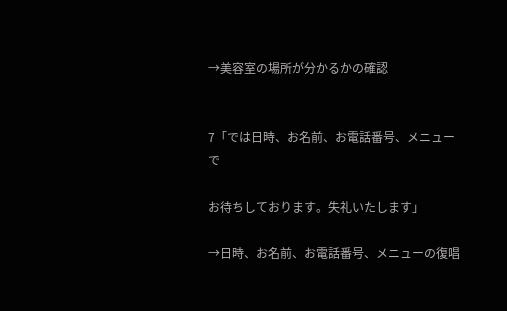→美容室の場所が分かるかの確認


7「では日時、お名前、お電話番号、メニューで

お待ちしております。失礼いたします」

→日時、お名前、お電話番号、メニューの復唱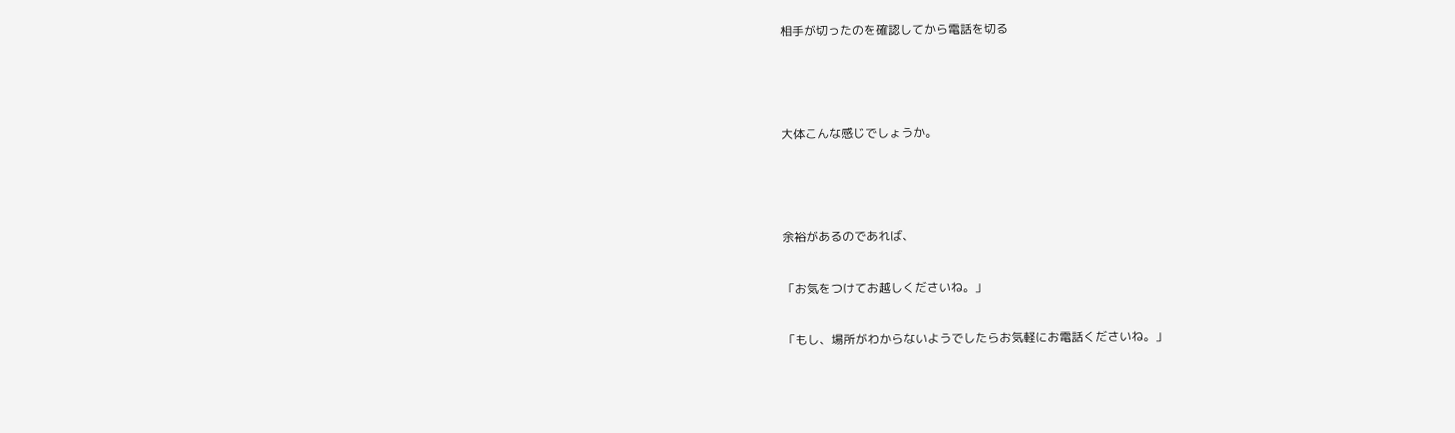相手が切ったのを確認してから電話を切る



大体こんな感じでしょうか。



余裕があるのであれば、

「お気をつけてお越しくださいね。」

「もし、場所がわからないようでしたらお気軽にお電話くださいね。」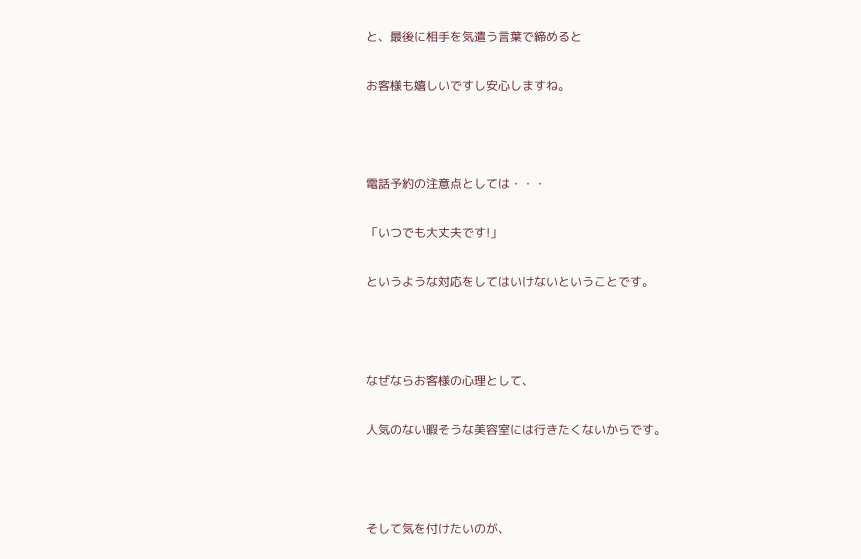と、最後に相手を気遣う言葉で締めると

お客様も嬉しいですし安心しますね。



電話予約の注意点としては・・・

「いつでも大丈夫です!」

というような対応をしてはいけないということです。



なぜならお客様の心理として、

人気のない暇そうな美容室には行きたくないからです。



そして気を付けたいのが、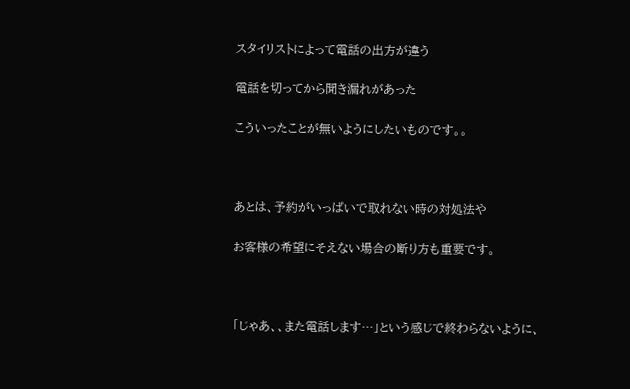スタイリストによって電話の出方が違う

電話を切ってから聞き漏れがあった

こういったことが無いようにしたいものです。。



あとは、予約がいっぱいで取れない時の対処法や

お客様の希望にそえない場合の断り方も重要です。



「じゃあ、、また電話します…」という感じで終わらないように、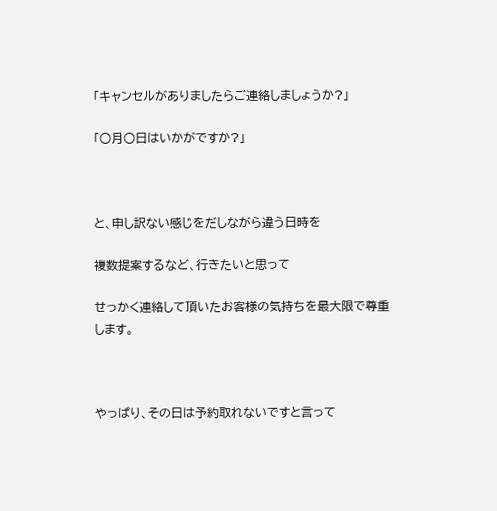「キャンセルがありましたらご連絡しましょうか?」

「○月○日はいかがですか?」



と、申し訳ない感じをだしながら違う日時を

複数提案するなど、行きたいと思って

せっかく連絡して頂いたお客様の気持ちを最大限で尊重します。



やっぱり、その日は予約取れないですと言って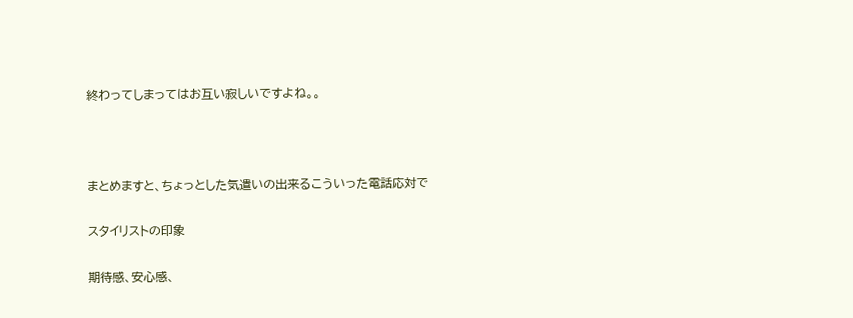終わってしまってはお互い寂しいですよね。。



まとめますと、ちょっとした気遣いの出来るこういった電話応対で

スタイリストの印象

期待感、安心感、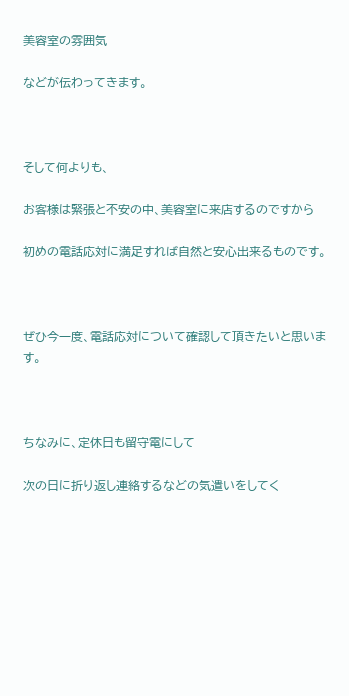美容室の雰囲気

などが伝わってきます。



そして何よりも、

お客様は緊張と不安の中、美容室に来店するのですから

初めの電話応対に満足すれば自然と安心出来るものです。



ぜひ今一度、電話応対について確認して頂きたいと思います。



ちなみに、定休日も留守電にして

次の日に折り返し連絡するなどの気遣いをしてく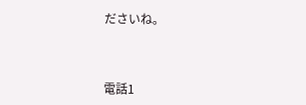ださいね。



電話1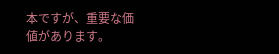本ですが、重要な価値があります。